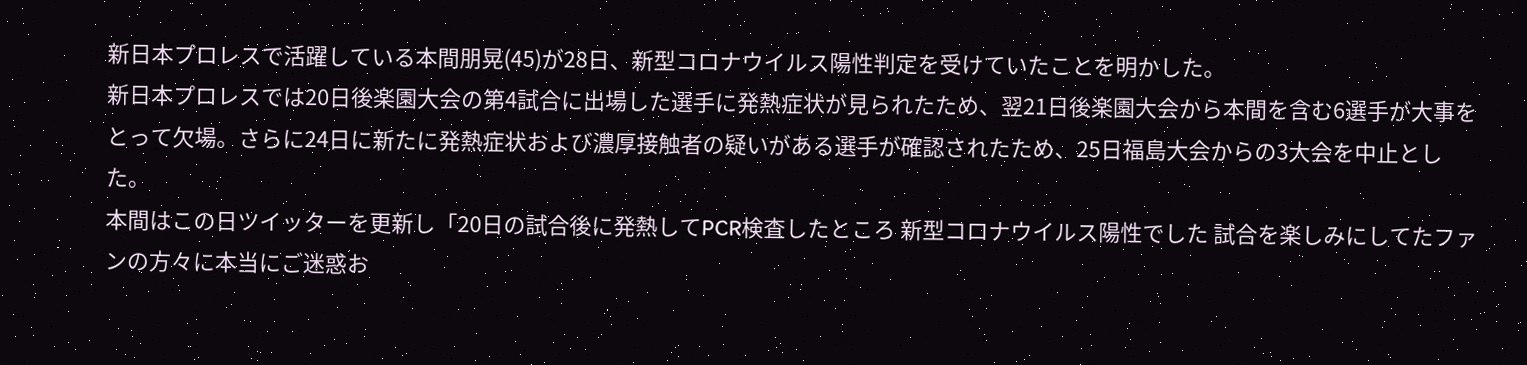新日本プロレスで活躍している本間朋晃(45)が28日、新型コロナウイルス陽性判定を受けていたことを明かした。
新日本プロレスでは20日後楽園大会の第4試合に出場した選手に発熱症状が見られたため、翌21日後楽園大会から本間を含む6選手が大事をとって欠場。さらに24日に新たに発熱症状および濃厚接触者の疑いがある選手が確認されたため、25日福島大会からの3大会を中止とした。
本間はこの日ツイッターを更新し「20日の試合後に発熱してPCR検査したところ 新型コロナウイルス陽性でした 試合を楽しみにしてたファンの方々に本当にご迷惑お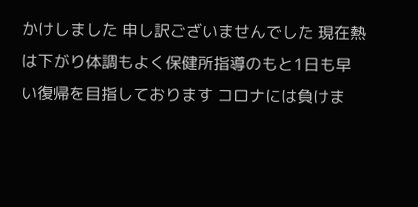かけしました 申し訳ございませんでした 現在熱は下がり体調もよく保健所指導のもと1日も早い復帰を目指しております コロナには負けま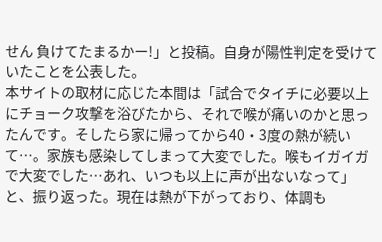せん 負けてたまるかー!」と投稿。自身が陽性判定を受けていたことを公表した。
本サイトの取材に応じた本間は「試合でタイチに必要以上にチョーク攻撃を浴びたから、それで喉が痛いのかと思ったんです。そしたら家に帰ってから40・3度の熱が続いて…。家族も感染してしまって大変でした。喉もイガイガで大変でした…あれ、いつも以上に声が出ないなって」と、振り返った。現在は熱が下がっており、体調も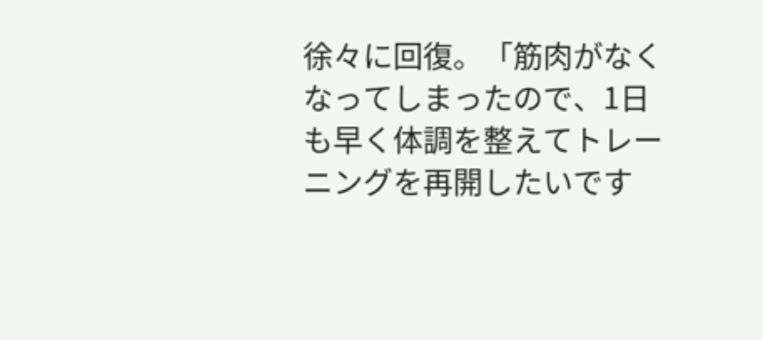徐々に回復。「筋肉がなくなってしまったので、1日も早く体調を整えてトレーニングを再開したいです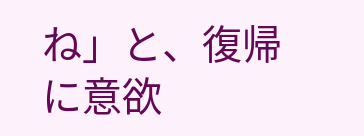ね」と、復帰に意欲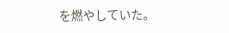を燃やしていた。